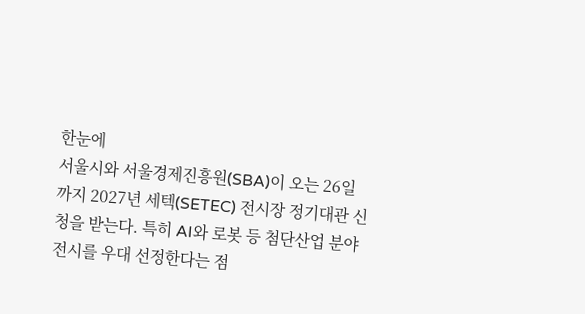한눈에
서울시와 서울경제진흥원(SBA)이 오는 26일까지 2027년 세텍(SETEC) 전시장 정기대관 신청을 받는다. 특히 AI와 로봇 등 첨단산업 분야 전시를 우대 선정한다는 점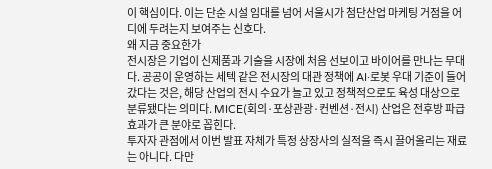이 핵심이다. 이는 단순 시설 임대를 넘어 서울시가 첨단산업 마케팅 거점을 어디에 두려는지 보여주는 신호다.
왜 지금 중요한가
전시장은 기업이 신제품과 기술을 시장에 처음 선보이고 바이어를 만나는 무대다. 공공이 운영하는 세텍 같은 전시장의 대관 정책에 AI·로봇 우대 기준이 들어갔다는 것은, 해당 산업의 전시 수요가 늘고 있고 정책적으로도 육성 대상으로 분류됐다는 의미다. MICE(회의·포상관광·컨벤션·전시) 산업은 전후방 파급효과가 큰 분야로 꼽힌다.
투자자 관점에서 이번 발표 자체가 특정 상장사의 실적을 즉시 끌어올리는 재료는 아니다. 다만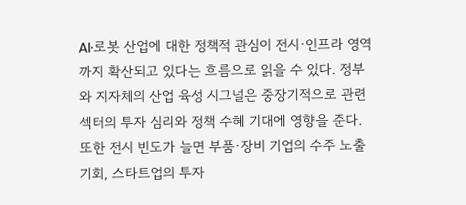AI·로봇 산업에 대한 정책적 관심이 전시·인프라 영역까지 확산되고 있다는 흐름으로 읽을 수 있다. 정부와 지자체의 산업 육성 시그널은 중장기적으로 관련 섹터의 투자 심리와 정책 수혜 기대에 영향을 준다.
또한 전시 빈도가 늘면 부품·장비 기업의 수주 노출 기회, 스타트업의 투자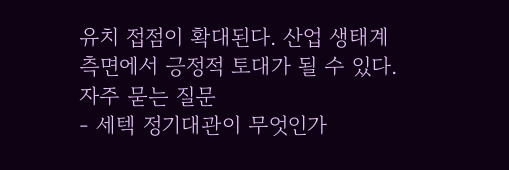유치 접점이 확대된다. 산업 생태계 측면에서 긍정적 토대가 될 수 있다.
자주 묻는 질문
- 세텍 정기대관이 무엇인가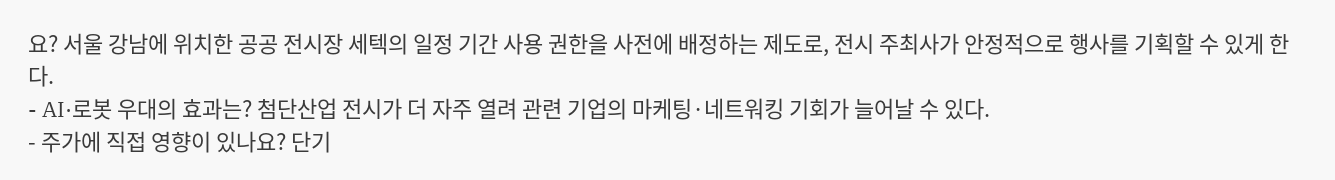요? 서울 강남에 위치한 공공 전시장 세텍의 일정 기간 사용 권한을 사전에 배정하는 제도로, 전시 주최사가 안정적으로 행사를 기획할 수 있게 한다.
- AI·로봇 우대의 효과는? 첨단산업 전시가 더 자주 열려 관련 기업의 마케팅·네트워킹 기회가 늘어날 수 있다.
- 주가에 직접 영향이 있나요? 단기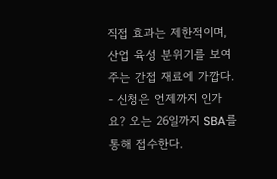직접 효과는 제한적이며, 산업 육성 분위기를 보여주는 간접 재료에 가깝다.
- 신청은 언제까지 인가요? 오는 26일까지 SBA를 통해 접수한다.